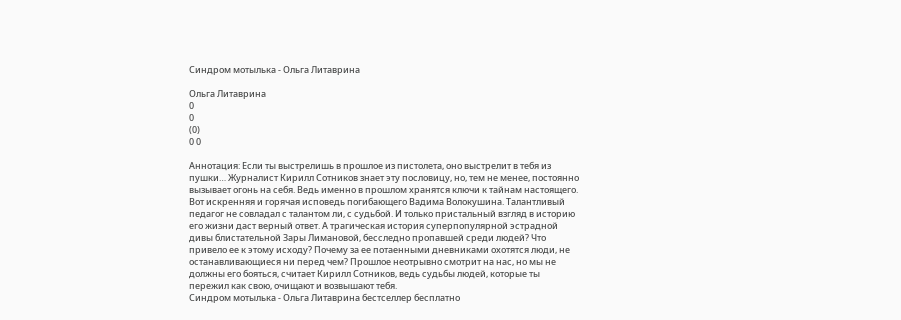Синдром мотылька - Ольга Литаврина

Ольга Литаврина
0
0
(0)
0 0

Аннотация: Если ты выстрелишь в прошлое из пистолета, оно выстрелит в тебя из пушки… Журналист Кирилл Сотников знает эту пословицу, но, тем не менее, постоянно вызывает огонь на себя. Ведь именно в прошлом хранятся ключи к тайнам настоящего. Вот искренняя и горячая исповедь погибающего Вадима Волокушина. Талантливый педагог не совладал с талантом ли, с судьбой. И только пристальный взгляд в историю его жизни даст верный ответ. А трагическая история суперпопулярной эстрадной дивы блистательной Зары Лимановой, бесследно пропавшей среди людей? Что привело ее к этому исходу? Почему за ее потаенными дневниками охотятся люди, не останавливающиеся ни перед чем? Прошлое неотрывно смотрит на нас, но мы не должны его бояться, считает Кирилл Сотников, ведь судьбы людей, которые ты пережил как свою, очищают и возвышают тебя.
Синдром мотылька - Ольга Литаврина бестселлер бесплатно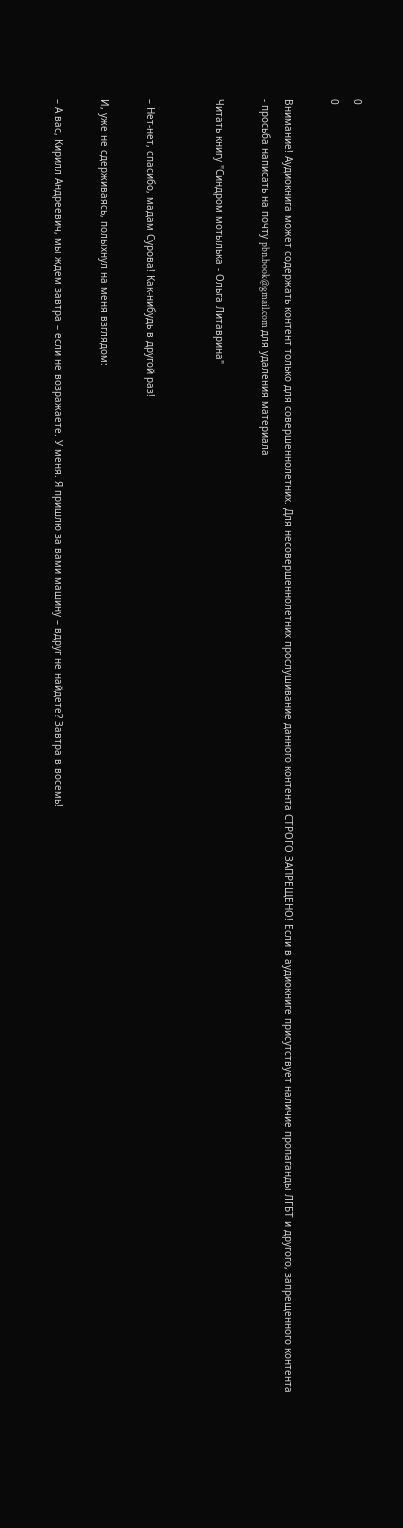0
0

Внимание! Аудиокнига может содержать контент только для совершеннолетних. Для несовершеннолетних прослушивание данного контента СТРОГО ЗАПРЕЩЕНО! Если в аудиокниге присутствует наличие пропаганды ЛГБТ и другого, запрещенного контента - просьба написать на почту pbn.book@gmail.com для удаления материала

Читать книгу "Синдром мотылька - Ольга Литаврина"


– Нет-нет, спасибо, мадам Сурова! Как-нибудь в другой раз!

И, уже не сдерживаясь, полыхнул на меня взглядом:

– А вас, Кирилл Андреевич, мы ждем завтра – если не возражаете. У меня. Я пришлю за вами машину – вдруг не найдете? Завтра в восемь!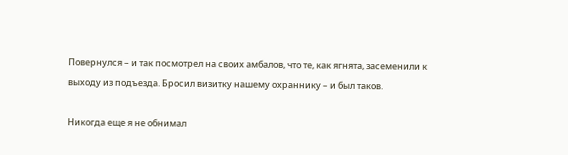Повернулся – и так посмотрел на своих амбалов, что те, как ягнята, засеменили к выходу из подъезда. Бросил визитку нашему охраннику – и был таков.

Никогда еще я не обнимал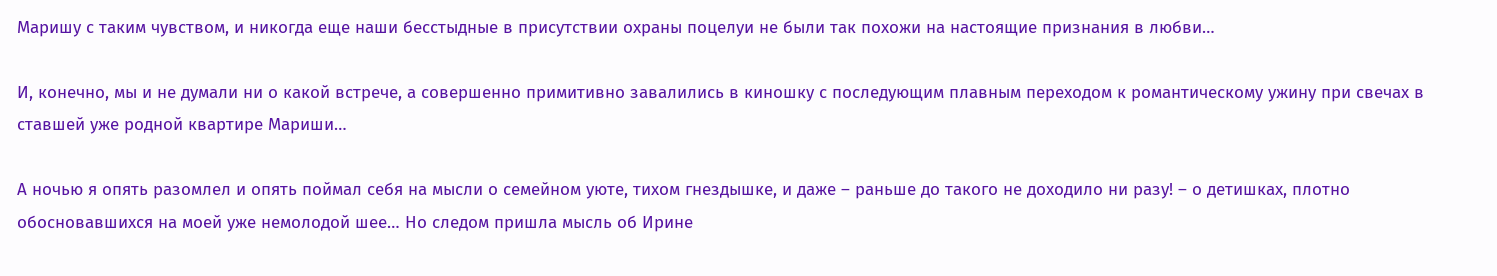Маришу с таким чувством, и никогда еще наши бесстыдные в присутствии охраны поцелуи не были так похожи на настоящие признания в любви…

И, конечно, мы и не думали ни о какой встрече, а совершенно примитивно завалились в киношку с последующим плавным переходом к романтическому ужину при свечах в ставшей уже родной квартире Мариши…

А ночью я опять разомлел и опять поймал себя на мысли о семейном уюте, тихом гнездышке, и даже – раньше до такого не доходило ни разу! – о детишках, плотно обосновавшихся на моей уже немолодой шее… Но следом пришла мысль об Ирине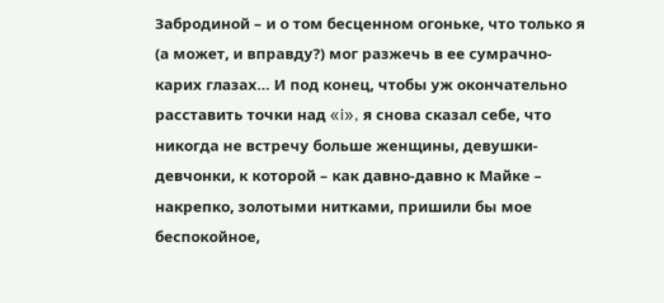Забродиной – и о том бесценном огоньке, что только я (а может, и вправду?) мог разжечь в ее сумрачно-карих глазах… И под конец, чтобы уж окончательно расставить точки над «i», я снова сказал себе, что никогда не встречу больше женщины, девушки-девчонки, к которой – как давно-давно к Майке – накрепко, золотыми нитками, пришили бы мое беспокойное,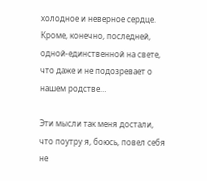холодное и неверное сердце. Кроме, конечно, последней, одной-единственной на свете, что даже и не подозревает о нашем родстве…

Эти мысли так меня достали, что поутру я, боюсь, повел себя не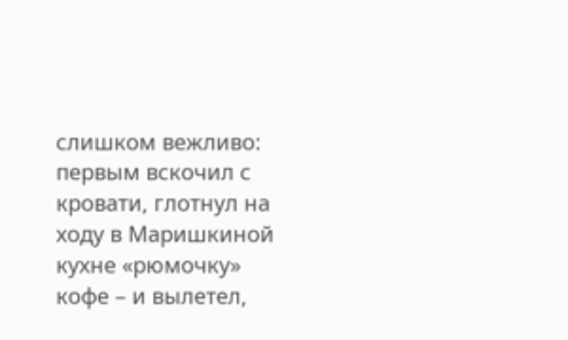слишком вежливо: первым вскочил с кровати, глотнул на ходу в Маришкиной кухне «рюмочку» кофе – и вылетел,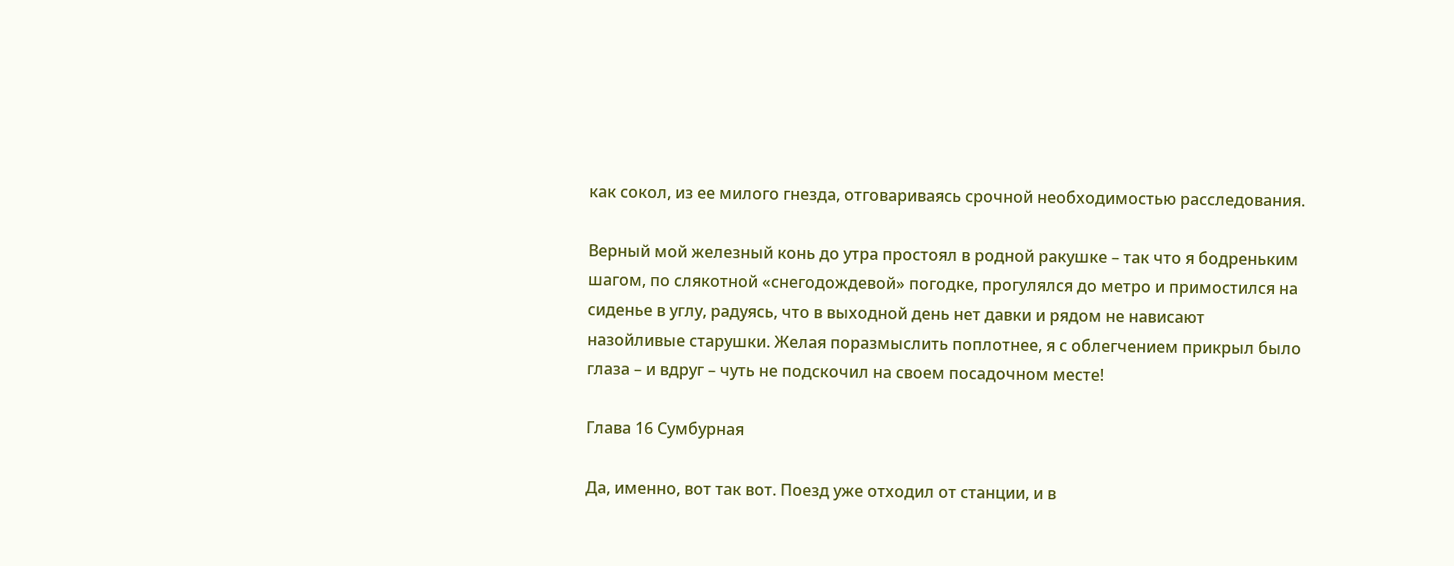как сокол, из ее милого гнезда, отговариваясь срочной необходимостью расследования.

Верный мой железный конь до утра простоял в родной ракушке – так что я бодреньким шагом, по слякотной «снегодождевой» погодке, прогулялся до метро и примостился на сиденье в углу, радуясь, что в выходной день нет давки и рядом не нависают назойливые старушки. Желая поразмыслить поплотнее, я с облегчением прикрыл было глаза – и вдруг – чуть не подскочил на своем посадочном месте!

Глава 16 Сумбурная

Да, именно, вот так вот. Поезд уже отходил от станции, и в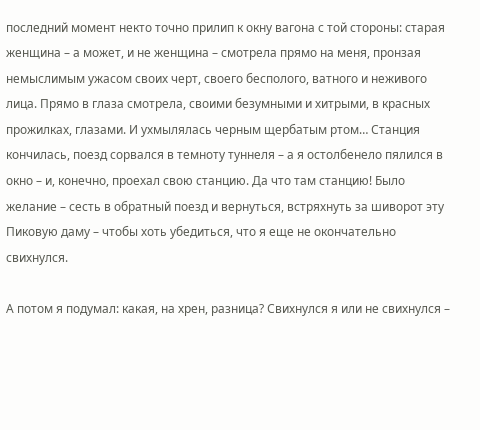последний момент некто точно прилип к окну вагона с той стороны: старая женщина – а может, и не женщина – смотрела прямо на меня, пронзая немыслимым ужасом своих черт, своего бесполого, ватного и неживого лица. Прямо в глаза смотрела, своими безумными и хитрыми, в красных прожилках, глазами. И ухмылялась черным щербатым ртом… Станция кончилась, поезд сорвался в темноту туннеля – а я остолбенело пялился в окно – и, конечно, проехал свою станцию. Да что там станцию! Было желание – сесть в обратный поезд и вернуться, встряхнуть за шиворот эту Пиковую даму – чтобы хоть убедиться, что я еще не окончательно свихнулся.

А потом я подумал: какая, на хрен, разница? Свихнулся я или не свихнулся –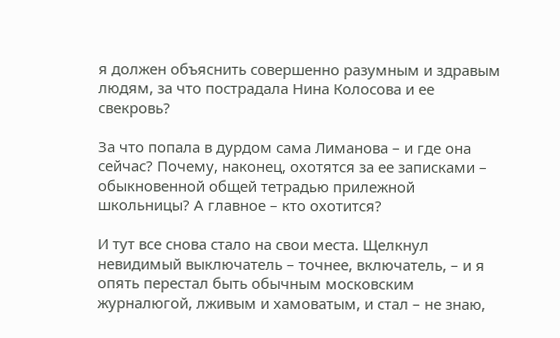я должен объяснить совершенно разумным и здравым людям, за что пострадала Нина Колосова и ее свекровь?

За что попала в дурдом сама Лиманова – и где она сейчас? Почему, наконец, охотятся за ее записками – обыкновенной общей тетрадью прилежной школьницы? А главное – кто охотится?

И тут все снова стало на свои места. Щелкнул невидимый выключатель – точнее, включатель, – и я опять перестал быть обычным московским журналюгой, лживым и хамоватым, и стал – не знаю,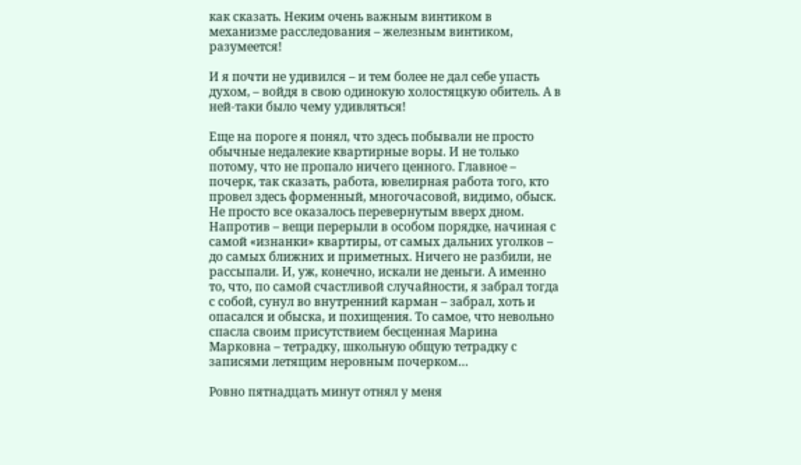как сказать. Неким очень важным винтиком в механизме расследования – железным винтиком, разумеется!

И я почти не удивился – и тем более не дал себе упасть духом, – войдя в свою одинокую холостяцкую обитель. А в ней-таки было чему удивляться!

Еще на пороге я понял, что здесь побывали не просто обычные недалекие квартирные воры. И не только потому, что не пропало ничего ценного. Главное – почерк, так сказать, работа, ювелирная работа того, кто провел здесь форменный, многочасовой, видимо, обыск. Не просто все оказалось перевернутым вверх дном. Напротив – вещи перерыли в особом порядке, начиная с самой «изнанки» квартиры, от самых дальних уголков – до самых ближних и приметных. Ничего не разбили, не рассыпали. И, уж, конечно, искали не деньги. А именно то, что, по самой счастливой случайности, я забрал тогда с собой, сунул во внутренний карман – забрал, хоть и опасался и обыска, и похищения. То самое, что невольно спасла своим присутствием бесценная Марина Марковна – тетрадку, школьную общую тетрадку с записями летящим неровным почерком…

Ровно пятнадцать минут отнял у меня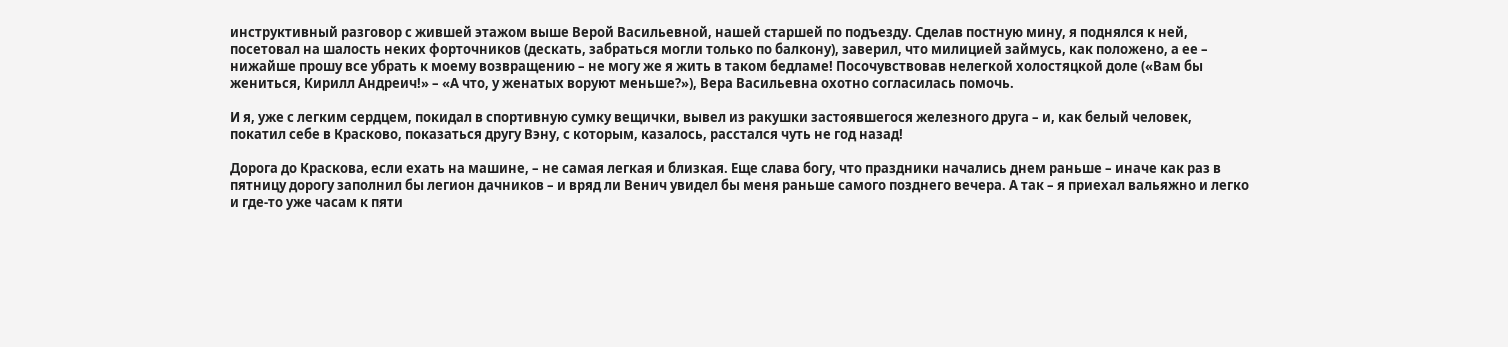инструктивный разговор с жившей этажом выше Верой Васильевной, нашей старшей по подъезду. Сделав постную мину, я поднялся к ней, посетовал на шалость неких форточников (дескать, забраться могли только по балкону), заверил, что милицией займусь, как положено, а ее – нижайше прошу все убрать к моему возвращению – не могу же я жить в таком бедламе! Посочувствовав нелегкой холостяцкой доле («Вам бы жениться, Кирилл Андреич!» – «А что, у женатых воруют меньше?»), Вера Васильевна охотно согласилась помочь.

И я, уже с легким сердцем, покидал в спортивную сумку вещички, вывел из ракушки застоявшегося железного друга – и, как белый человек, покатил себе в Красково, показаться другу Вэну, с которым, казалось, расстался чуть не год назад!

Дорога до Краскова, если ехать на машине, – не самая легкая и близкая. Еще слава богу, что праздники начались днем раньше – иначе как раз в пятницу дорогу заполнил бы легион дачников – и вряд ли Венич увидел бы меня раньше самого позднего вечера. А так – я приехал вальяжно и легко и где-то уже часам к пяти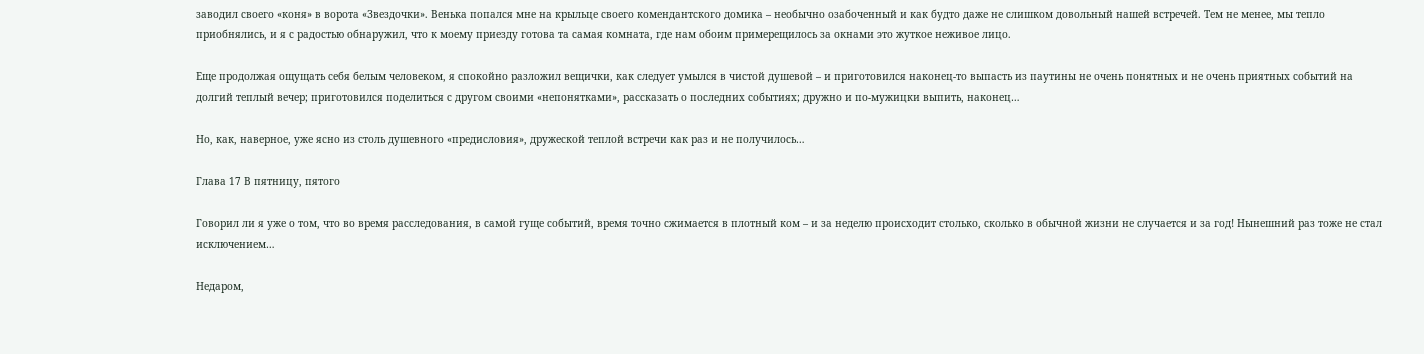заводил своего «коня» в ворота «Звездочки». Венька попался мне на крыльце своего комендантского домика – необычно озабоченный и как будто даже не слишком довольный нашей встречей. Тем не менее, мы тепло приобнялись, и я с радостью обнаружил, что к моему приезду готова та самая комната, где нам обоим примерещилось за окнами это жуткое неживое лицо.

Еще продолжая ощущать себя белым человеком, я спокойно разложил вещички, как следует умылся в чистой душевой – и приготовился наконец-то выпасть из паутины не очень понятных и не очень приятных событий на долгий теплый вечер; приготовился поделиться с другом своими «непонятками», рассказать о последних событиях; дружно и по-мужицки выпить, наконец…

Но, как, наверное, уже ясно из столь душевного «предисловия», дружеской теплой встречи как раз и не получилось…

Глава 17 В пятницу, пятого

Говорил ли я уже о том, что во время расследования, в самой гуще событий, время точно сжимается в плотный ком – и за неделю происходит столько, сколько в обычной жизни не случается и за год! Нынешний раз тоже не стал исключением…

Недаром,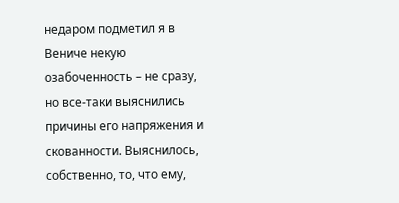недаром подметил я в Вениче некую озабоченность – не сразу, но все-таки выяснились причины его напряжения и скованности. Выяснилось, собственно, то, что ему,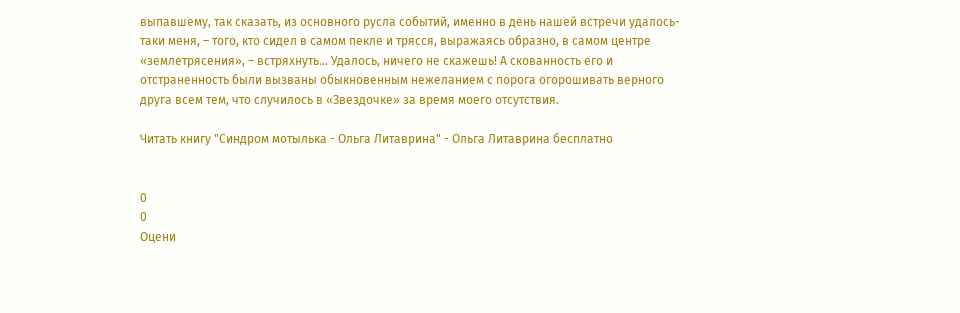выпавшему, так сказать, из основного русла событий, именно в день нашей встречи удалось-таки меня, – того, кто сидел в самом пекле и трясся, выражаясь образно, в самом центре «землетрясения», – встряхнуть… Удалось, ничего не скажешь! А скованность его и отстраненность были вызваны обыкновенным нежеланием с порога огорошивать верного друга всем тем, что случилось в «Звездочке» за время моего отсутствия.

Читать книгу "Синдром мотылька - Ольга Литаврина" - Ольга Литаврина бесплатно


0
0
Оцени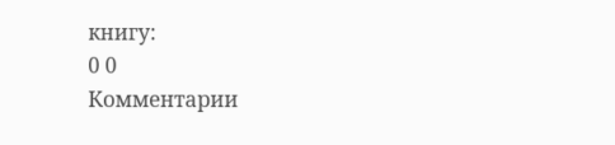книгу:
0 0
Комментарии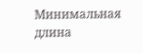Минимальная длина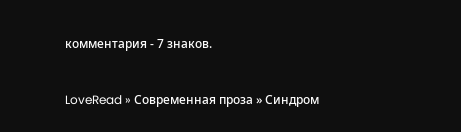комментария - 7 знаков.


LoveRead » Современная проза » Синдром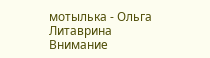мотылька - Ольга Литаврина
Внимание